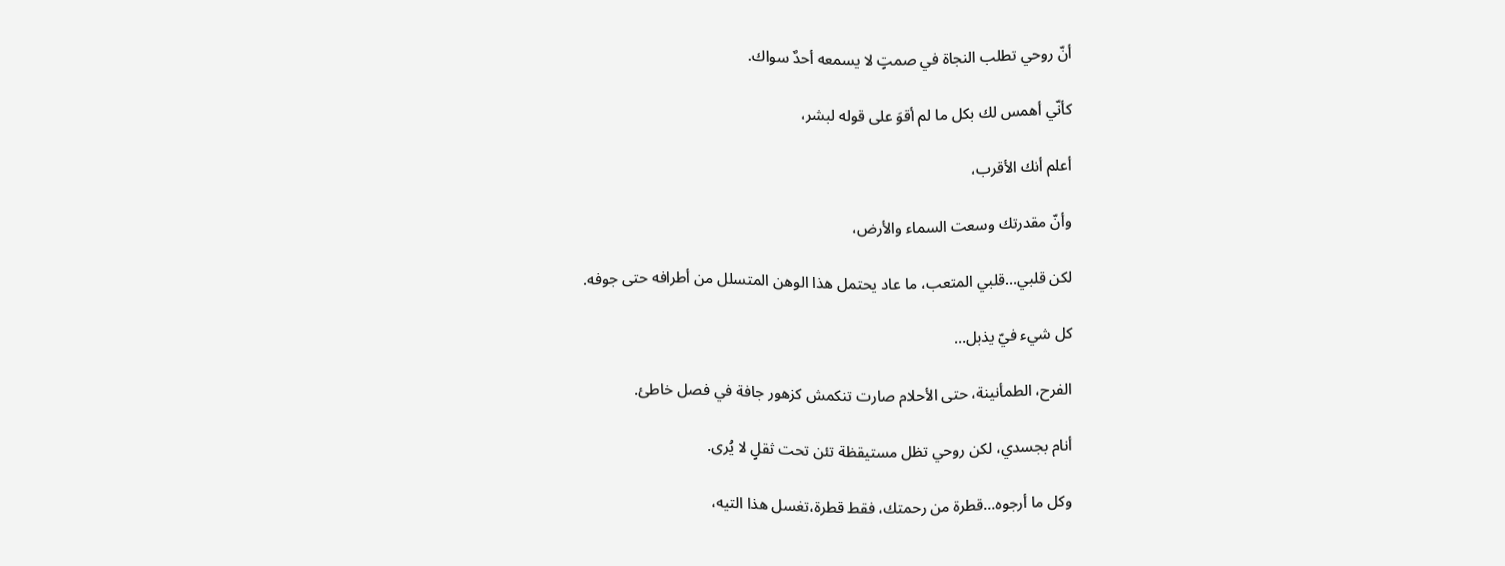أنّ روحي تطلب النجاة في صمتٍ لا يسمعه أحدٌ سواك.

كأنّي أهمس لك بكل ما لم أقوَ على قوله لبشر،

أعلم أنك الأقرب،

وأنّ مقدرتك وسعت السماء والأرض،

لكن قلبي…قلبي المتعب، ما عاد يحتمل هذا الوهن المتسلل من أطرافه حتى جوفه.

كل شيء فيّ يذبل…

الفرح، الطمأنينة، حتى الأحلام صارت تنكمش كزهور جافة في فصل خاطئ.

أنام بجسدي، لكن روحي تظل مستيقظة تئن تحت ثقلٍ لا يُرى.

وكل ما أرجوه…قطرة من رحمتك، فقط قطرة،تغسل هذا التيه،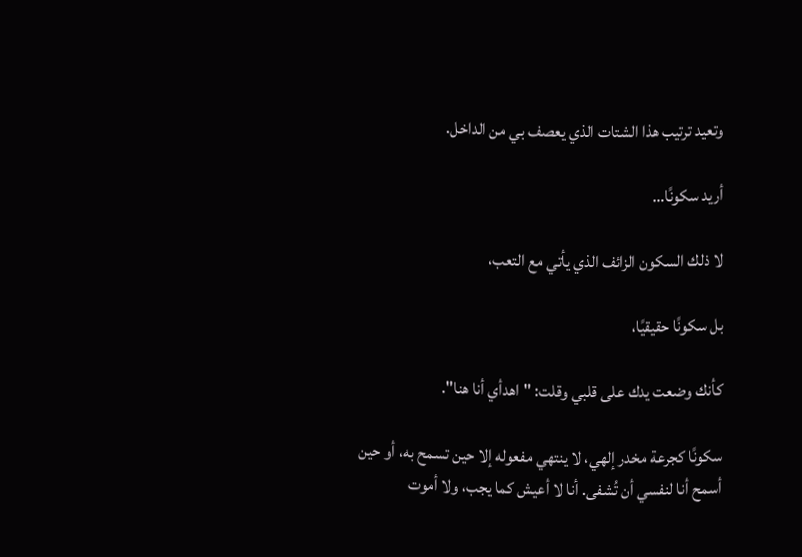وتعيد ترتيب هذا الشتات الذي يعصف بي من الداخل.

أريد سكونًا…

لا ذلك السكون الزائف الذي يأتي مع التعب،

بل سكونًا حقيقيًا،

كأنك وضعت يدك على قلبي وقلت: "اهدأي أنا هنا".

سكونًا كجرعة مخدر إلهي، لا ينتهي مفعوله إلا حين تسمح به، أو حين أسمح أنا لنفسي أن تُشفى. أنا لا أعيش كما يجب، ولا أموت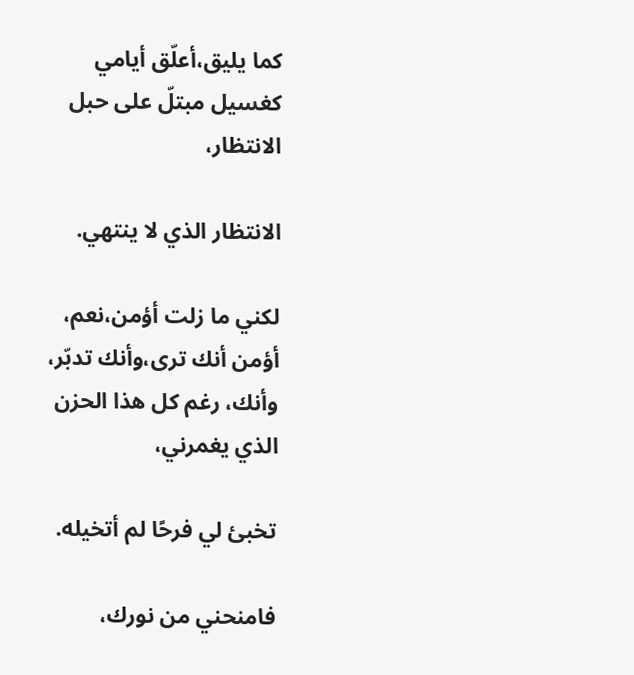كما يليق،أعلّق أيامي كغسيل مبتلّ على حبل الانتظار،

الانتظار الذي لا ينتهي.

لكني ما زلت أؤمن،نعم، أؤمن أنك ترى،وأنك تدبّر، وأنك، رغم كل هذا الحزن الذي يغمرني،

تخبئ لي فرحًا لم أتخيله.

فامنحني من نورك،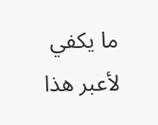ما يكفي لأعبر هذا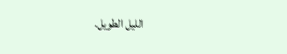الليل الطويل.